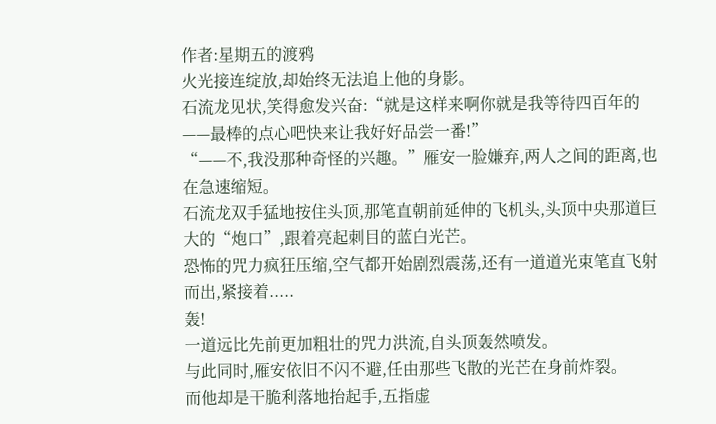作者:星期五的渡鸦
火光接连绽放,却始终无法追上他的身影。
石流龙见状,笑得愈发兴奋:“就是这样来啊你就是我等待四百年的——最棒的点心吧快来让我好好品尝一番!”
“——不,我没那种奇怪的兴趣。”雁安一脸嫌弃,两人之间的距离,也在急速缩短。
石流龙双手猛地按住头顶,那笔直朝前延伸的飞机头,头顶中央那道巨大的“炮口”,跟着亮起刺目的蓝白光芒。
恐怖的咒力疯狂压缩,空气都开始剧烈震荡,还有一道道光束笔直飞射而出,紧接着.....
轰!
一道远比先前更加粗壮的咒力洪流,自头顶轰然喷发。
与此同时,雁安依旧不闪不避,任由那些飞散的光芒在身前炸裂。
而他却是干脆利落地抬起手,五指虚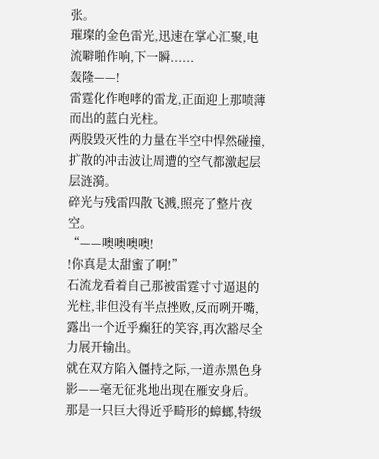张。
璀璨的金色雷光,迅速在掌心汇聚,电流噼啪作响,下一瞬......
轰隆——!
雷霆化作咆哮的雷龙,正面迎上那喷薄而出的蓝白光柱。
两股毁灭性的力量在半空中悍然碰撞,扩散的冲击波让周遭的空气都激起层层涟漪。
碎光与残雷四散飞溅,照亮了整片夜空。
“——噢噢噢噢!
!你真是太甜蜜了啊!”
石流龙看着自己那被雷霆寸寸逼退的光柱,非但没有半点挫败,反而咧开嘴,露出一个近乎癫狂的笑容,再次豁尽全力展开输出。
就在双方陷入僵持之际,一道赤黑色身影——毫无征兆地出现在雁安身后。
那是一只巨大得近乎畸形的蟑螂,特级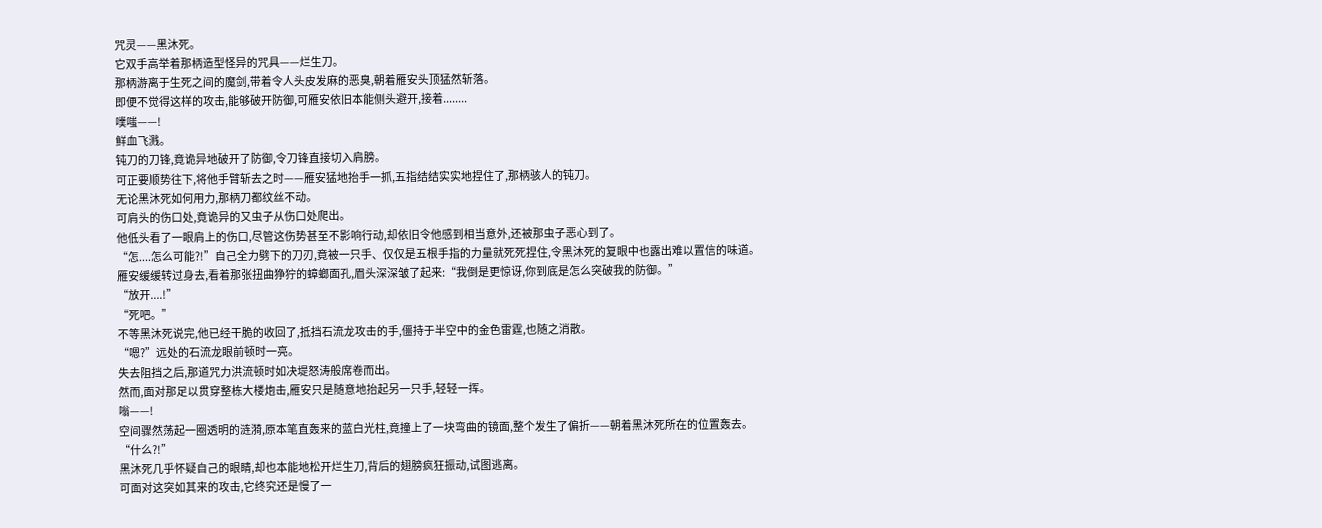咒灵——黑沐死。
它双手高举着那柄造型怪异的咒具——烂生刀。
那柄游离于生死之间的魔剑,带着令人头皮发麻的恶臭,朝着雁安头顶猛然斩落。
即便不觉得这样的攻击,能够破开防御,可雁安依旧本能侧头避开,接着........
噗嗤——!
鲜血飞溅。
钝刀的刀锋,竟诡异地破开了防御,令刀锋直接切入肩膀。
可正要顺势往下,将他手臂斩去之时——雁安猛地抬手一抓,五指结结实实地捏住了,那柄骇人的钝刀。
无论黑沐死如何用力,那柄刀都纹丝不动。
可肩头的伤口处,竟诡异的又虫子从伤口处爬出。
他低头看了一眼肩上的伤口,尽管这伤势甚至不影响行动,却依旧令他感到相当意外,还被那虫子恶心到了。
“怎....怎么可能?!”自己全力劈下的刀刃,竟被一只手、仅仅是五根手指的力量就死死捏住,令黑沐死的复眼中也露出难以置信的味道。
雁安缓缓转过身去,看着那张扭曲狰狞的蟑螂面孔,眉头深深皱了起来:“我倒是更惊讶,你到底是怎么突破我的防御。”
“放开....!”
“死吧。”
不等黑沐死说完,他已经干脆的收回了,抵挡石流龙攻击的手,僵持于半空中的金色雷霆,也随之消散。
“嗯?”远处的石流龙眼前顿时一亮。
失去阻挡之后,那道咒力洪流顿时如决堤怒涛般席卷而出。
然而,面对那足以贯穿整栋大楼炮击,雁安只是随意地抬起另一只手,轻轻一挥。
嗡——!
空间骤然荡起一圈透明的涟漪,原本笔直轰来的蓝白光柱,竟撞上了一块弯曲的镜面,整个发生了偏折——朝着黑沐死所在的位置轰去。
“什么?!”
黑沐死几乎怀疑自己的眼睛,却也本能地松开烂生刀,背后的翅膀疯狂振动,试图逃离。
可面对这突如其来的攻击,它终究还是慢了一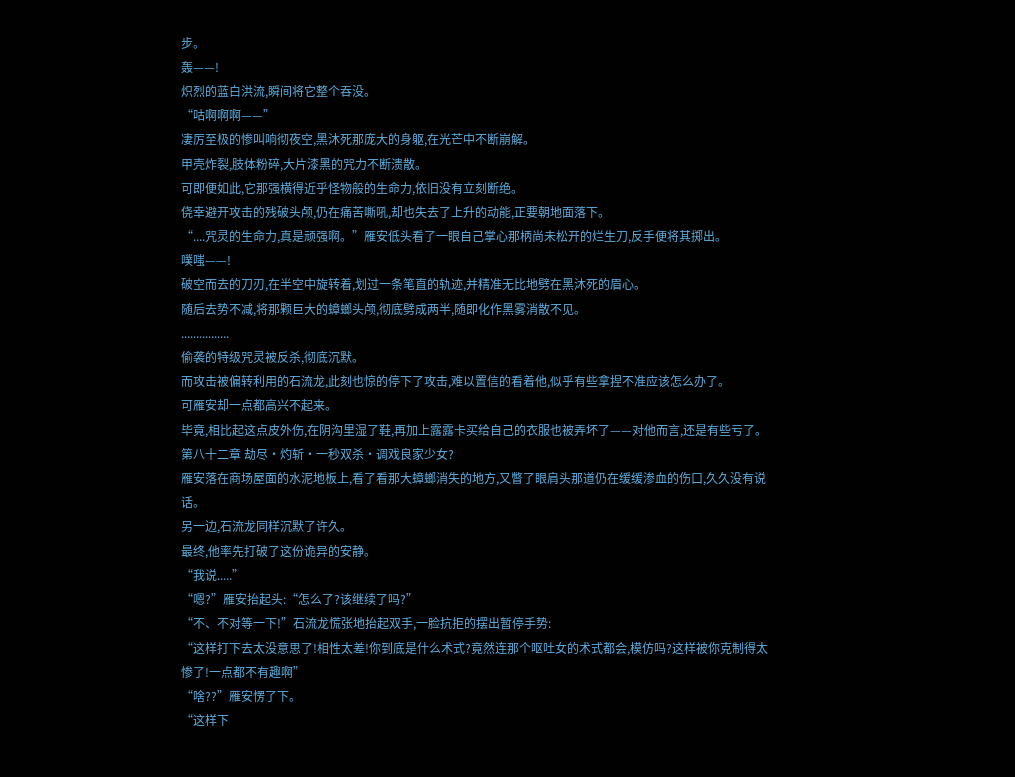步。
轰——!
炽烈的蓝白洪流,瞬间将它整个吞没。
“咕啊啊啊——”
凄厉至极的惨叫响彻夜空,黑沐死那庞大的身躯,在光芒中不断崩解。
甲壳炸裂,肢体粉碎,大片漆黑的咒力不断溃散。
可即便如此,它那强横得近乎怪物般的生命力,依旧没有立刻断绝。
侥幸避开攻击的残破头颅,仍在痛苦嘶吼,却也失去了上升的动能,正要朝地面落下。
“....咒灵的生命力,真是顽强啊。”雁安低头看了一眼自己掌心那柄尚未松开的烂生刀,反手便将其掷出。
噗嗤——!
破空而去的刀刃,在半空中旋转着,划过一条笔直的轨迹,并精准无比地劈在黑沐死的眉心。
随后去势不减,将那颗巨大的蟑螂头颅,彻底劈成两半,随即化作黑雾消散不见。
................
偷袭的特级咒灵被反杀,彻底沉默。
而攻击被偏转利用的石流龙,此刻也惊的停下了攻击,难以置信的看着他,似乎有些拿捏不准应该怎么办了。
可雁安却一点都高兴不起来。
毕竟,相比起这点皮外伤,在阴沟里湿了鞋,再加上露露卡买给自己的衣服也被弄坏了——对他而言,还是有些亏了。
第八十二章 劫尽·灼斩·一秒双杀·调戏良家少女?
雁安落在商场屋面的水泥地板上,看了看那大蟑螂消失的地方,又瞥了眼肩头那道仍在缓缓渗血的伤口,久久没有说话。
另一边,石流龙同样沉默了许久。
最终,他率先打破了这份诡异的安静。
“我说.....”
“嗯?”雁安抬起头:“怎么了?该继续了吗?”
“不、不对等一下!”石流龙慌张地抬起双手,一脸抗拒的摆出暂停手势:
“这样打下去太没意思了!相性太差!你到底是什么术式?竟然连那个呕吐女的术式都会,模仿吗?这样被你克制得太惨了!一点都不有趣啊”
“啥??”雁安愣了下。
“这样下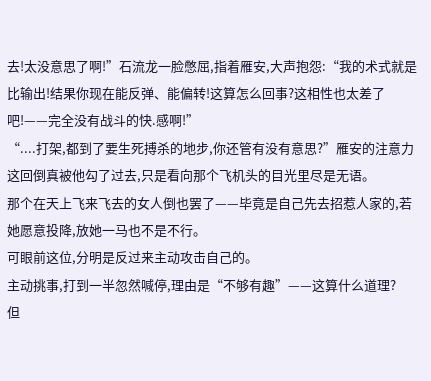去!太没意思了啊!”石流龙一脸憋屈,指着雁安,大声抱怨:“我的术式就是比输出!结果你现在能反弹、能偏转!这算怎么回事?这相性也太差了吧!——完全没有战斗的快.感啊!”
“....打架,都到了要生死搏杀的地步,你还管有没有意思?”雁安的注意力这回倒真被他勾了过去,只是看向那个飞机头的目光里尽是无语。
那个在天上飞来飞去的女人倒也罢了——毕竟是自己先去招惹人家的,若她愿意投降,放她一马也不是不行。
可眼前这位,分明是反过来主动攻击自己的。
主动挑事,打到一半忽然喊停,理由是“不够有趣”——这算什么道理?
但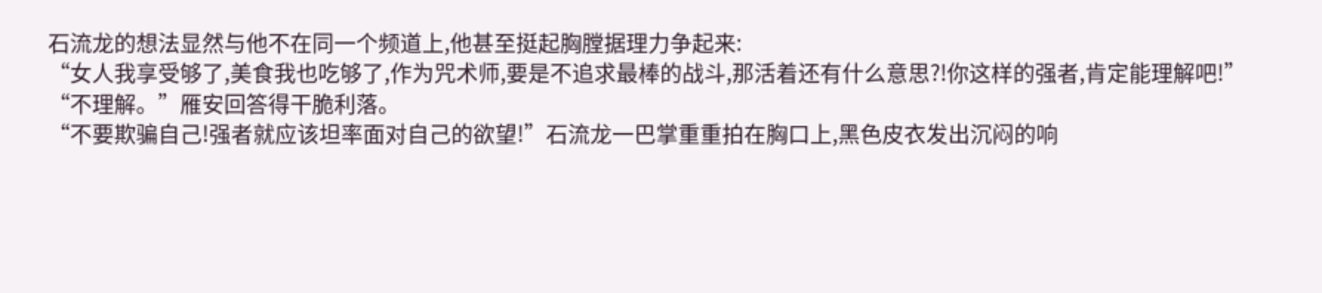石流龙的想法显然与他不在同一个频道上,他甚至挺起胸膛据理力争起来:
“女人我享受够了,美食我也吃够了,作为咒术师,要是不追求最棒的战斗,那活着还有什么意思?!你这样的强者,肯定能理解吧!”
“不理解。”雁安回答得干脆利落。
“不要欺骗自己!强者就应该坦率面对自己的欲望!”石流龙一巴掌重重拍在胸口上,黑色皮衣发出沉闷的响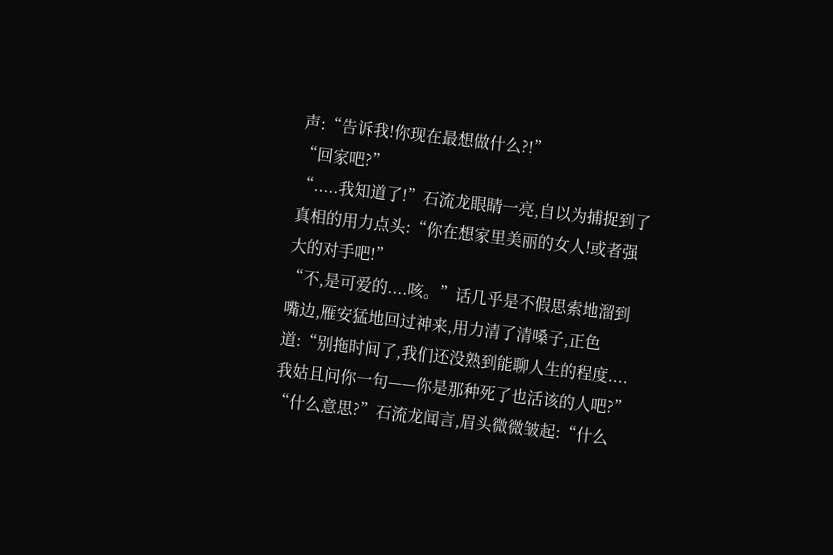声:“告诉我!你现在最想做什么?!”
“回家吧?”
“.....我知道了!”石流龙眼睛一亮,自以为捕捉到了真相的用力点头:“你在想家里美丽的女人!或者强大的对手吧!”
“不,是可爱的....咳。”话几乎是不假思索地溜到嘴边,雁安猛地回过神来,用力清了清嗓子,正色道:“别拖时间了,我们还没熟到能聊人生的程度....我姑且问你一句——你是那种死了也活该的人吧?”
“什么意思?”石流龙闻言,眉头微微皱起:“什么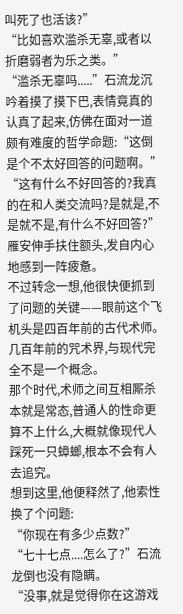叫死了也活该?”
“比如喜欢滥杀无辜,或者以折磨弱者为乐之类。”
“滥杀无辜吗.....”石流龙沉吟着摸了摸下巴,表情竟真的认真了起来,仿佛在面对一道颇有难度的哲学命题:“这倒是个不太好回答的问题啊。”
“这有什么不好回答的?我真的在和人类交流吗?是就是,不是就不是,有什么不好回答?”
雁安伸手扶住额头,发自内心地感到一阵疲惫。
不过转念一想,他很快便抓到了问题的关键——眼前这个飞
机头是四百年前的古代术师。
几百年前的咒术界,与现代完全不是一个概念。
那个时代,术师之间互相厮杀本就是常态,普通人的性命更算不上什么,大概就像现代人踩死一只蟑螂,根本不会有人去追究。
想到这里,他便释然了,他索性换了个问题:
“你现在有多少点数?”
“七十七点....怎么了?”石流龙倒也没有隐瞒。
“没事,就是觉得你在这游戏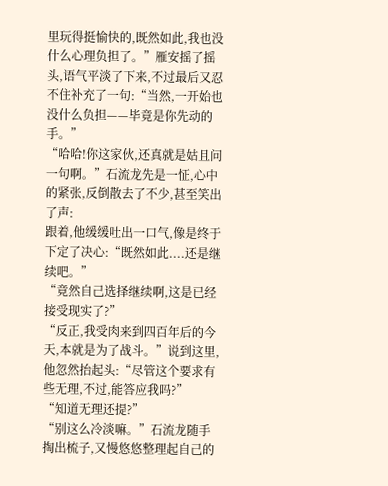里玩得挺愉快的,既然如此,我也没什么心理负担了。”雁安摇了摇头,语气平淡了下来,不过最后又忍不住补充了一句:“当然,一开始也没什么负担——毕竟是你先动的手。”
“哈哈!你这家伙,还真就是姑且问一句啊。”石流龙先是一怔,心中的紧张,反倒散去了不少,甚至笑出了声:
跟着,他缓缓吐出一口气,像是终于下定了决心:“既然如此....还是继续吧。”
“竟然自己选择继续啊,这是已经接受现实了?”
“反正,我受肉来到四百年后的今天,本就是为了战斗。”说到这里,他忽然抬起头:“尽管这个要求有些无理,不过,能答应我吗?”
“知道无理还提?”
“别这么冷淡嘛。”石流龙随手掏出梳子,又慢悠悠整理起自己的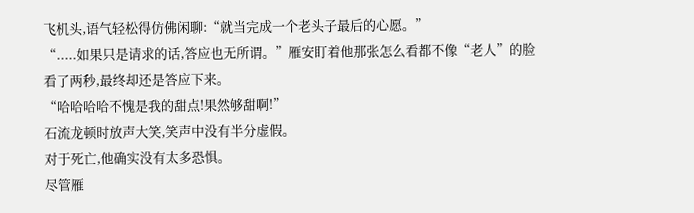飞机头,语气轻松得仿佛闲聊:“就当完成一个老头子最后的心愿。”
“.....如果只是请求的话,答应也无所谓。”雁安盯着他那张怎么看都不像“老人”的脸看了两秒,最终却还是答应下来。
“哈哈哈哈不愧是我的甜点!果然够甜啊!”
石流龙顿时放声大笑,笑声中没有半分虚假。
对于死亡,他确实没有太多恐惧。
尽管雁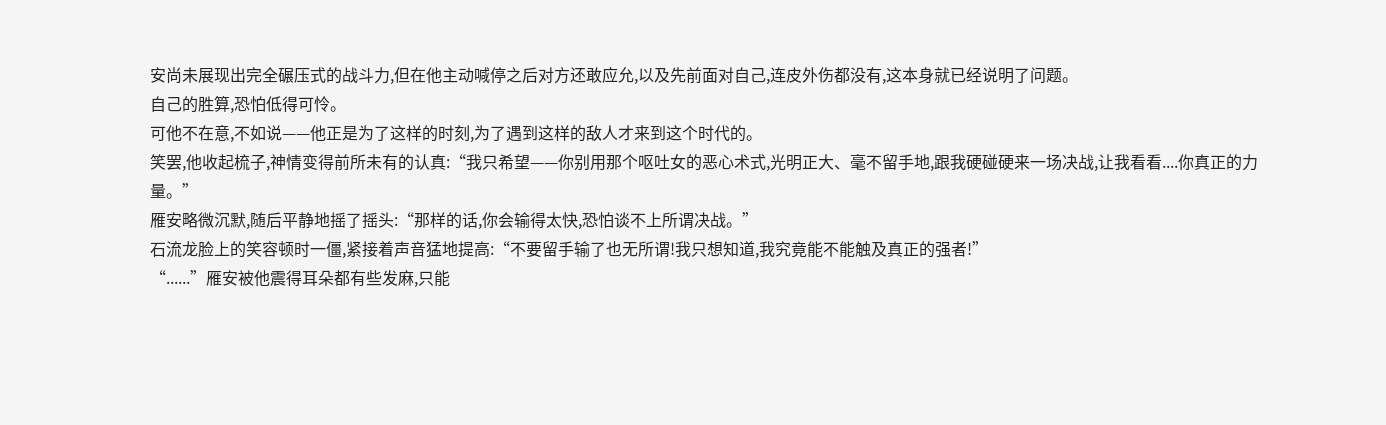安尚未展现出完全碾压式的战斗力,但在他主动喊停之后对方还敢应允,以及先前面对自己,连皮外伤都没有,这本身就已经说明了问题。
自己的胜算,恐怕低得可怜。
可他不在意,不如说——他正是为了这样的时刻,为了遇到这样的敌人才来到这个时代的。
笑罢,他收起梳子,神情变得前所未有的认真:“我只希望——你别用那个呕吐女的恶心术式,光明正大、毫不留手地,跟我硬碰硬来一场决战,让我看看....你真正的力量。”
雁安略微沉默,随后平静地摇了摇头:“那样的话,你会输得太快,恐怕谈不上所谓决战。”
石流龙脸上的笑容顿时一僵,紧接着声音猛地提高:“不要留手输了也无所谓!我只想知道,我究竟能不能触及真正的强者!”
“......”雁安被他震得耳朵都有些发麻,只能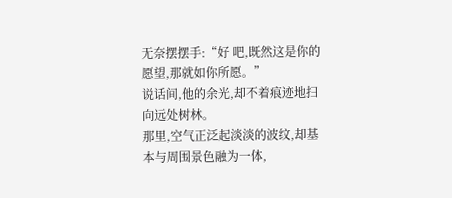无奈摆摆手:“好 吧,既然这是你的愿望,那就如你所愿。”
说话间,他的余光,却不着痕迹地扫向远处树林。
那里,空气正泛起淡淡的波纹,却基本与周围景色融为一体,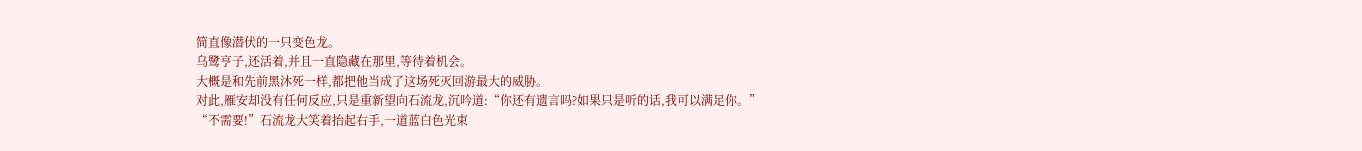简直像潜伏的一只变色龙。
乌鹭亨子,还活着,并且一直隐藏在那里,等待着机会。
大概是和先前黑沐死一样,都把他当成了这场死灭回游最大的威胁。
对此,雁安却没有任何反应,只是重新望向石流龙,沉吟道:“你还有遗言吗?如果只是听的话,我可以满足你。”
“不需要!”石流龙大笑着抬起右手,一道蓝白色光束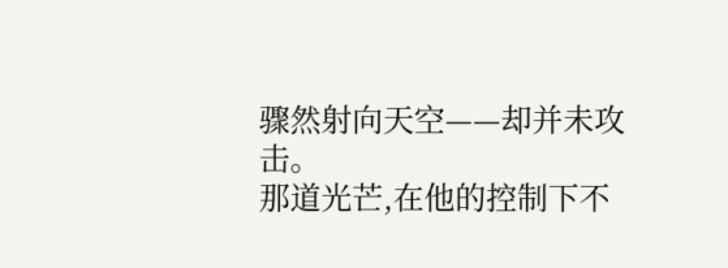骤然射向天空——却并未攻击。
那道光芒,在他的控制下不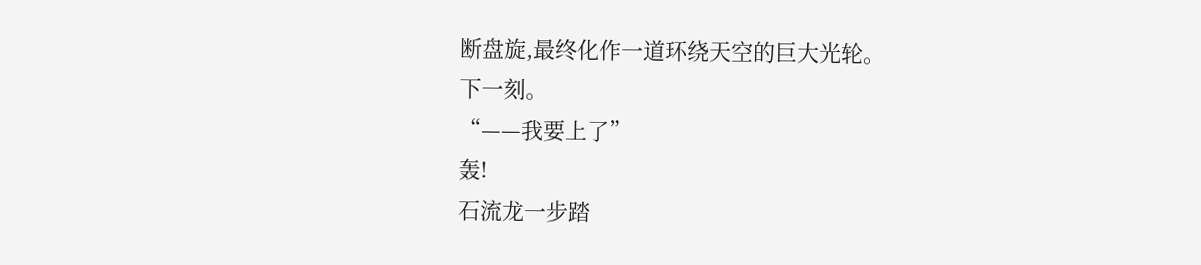断盘旋,最终化作一道环绕天空的巨大光轮。
下一刻。
“——我要上了”
轰!
石流龙一步踏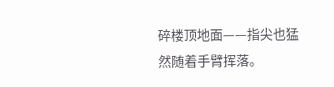碎楼顶地面——指尖也猛然随着手臂挥落。